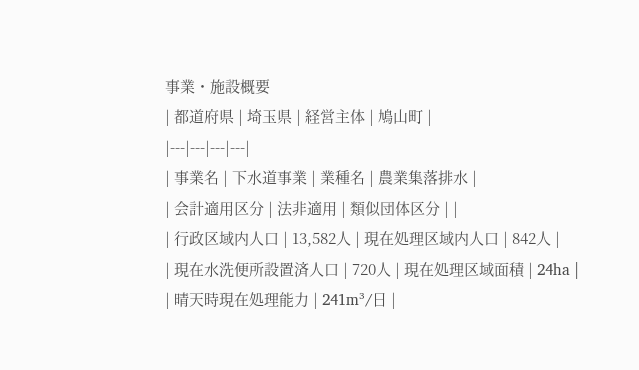事業・施設概要
| 都道府県 | 埼玉県 | 経営主体 | 鳩山町 |
|---|---|---|---|
| 事業名 | 下水道事業 | 業種名 | 農業集落排水 |
| 会計適用区分 | 法非適用 | 類似団体区分 | |
| 行政区域内人口 | 13,582人 | 現在処理区域内人口 | 842人 |
| 現在水洗便所設置済人口 | 720人 | 現在処理区域面積 | 24ha |
| 晴天時現在処理能力 | 241m³/日 |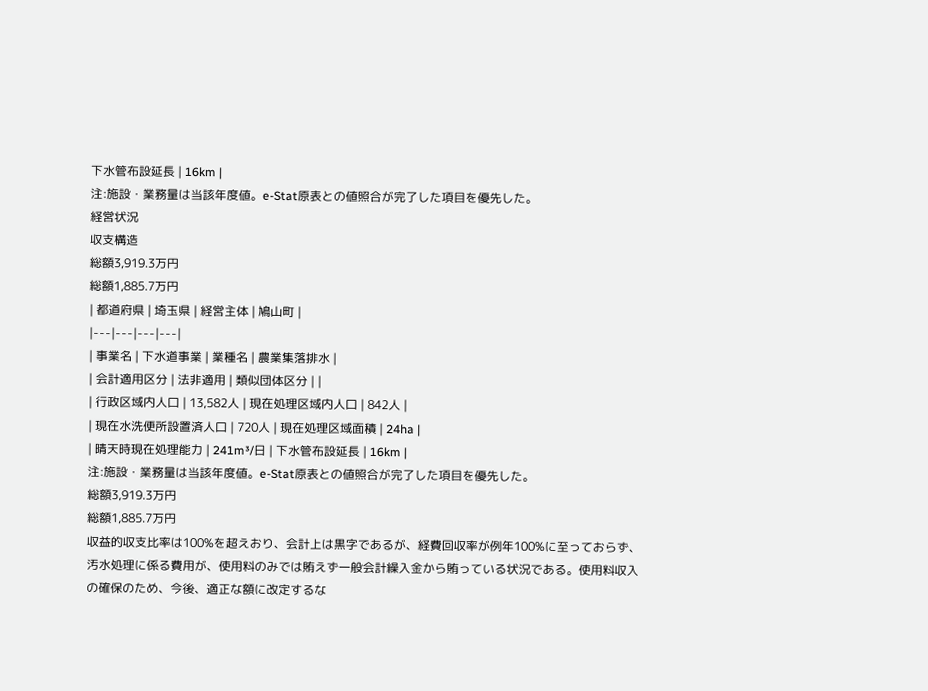下水管布設延長 | 16km |
注:施設・業務量は当該年度値。e-Stat原表との値照合が完了した項目を優先した。
経営状況
収支構造
総額3,919.3万円
総額1,885.7万円
| 都道府県 | 埼玉県 | 経営主体 | 鳩山町 |
|---|---|---|---|
| 事業名 | 下水道事業 | 業種名 | 農業集落排水 |
| 会計適用区分 | 法非適用 | 類似団体区分 | |
| 行政区域内人口 | 13,582人 | 現在処理区域内人口 | 842人 |
| 現在水洗便所設置済人口 | 720人 | 現在処理区域面積 | 24ha |
| 晴天時現在処理能力 | 241m³/日 | 下水管布設延長 | 16km |
注:施設・業務量は当該年度値。e-Stat原表との値照合が完了した項目を優先した。
総額3,919.3万円
総額1,885.7万円
収益的収支比率は100%を超えおり、会計上は黒字であるが、経費回収率が例年100%に至っておらず、汚水処理に係る費用が、使用料のみでは賄えず一般会計繰入金から賄っている状況である。使用料収入の確保のため、今後、適正な額に改定するな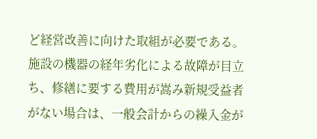ど経営改善に向けた取組が必要である。施設の機器の経年劣化による故障が目立ち、修繕に要する費用が嵩み新規受益者がない場合は、一般会計からの繰入金が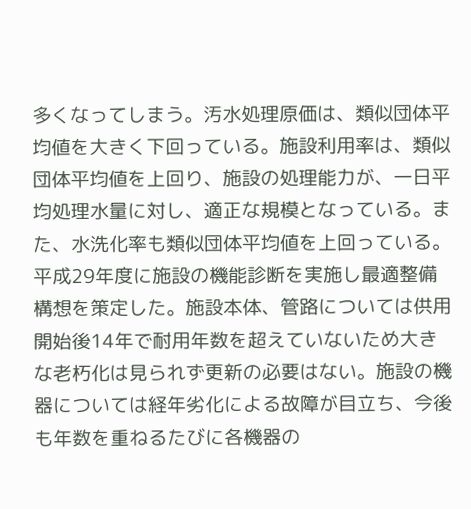多くなってしまう。汚水処理原価は、類似団体平均値を大きく下回っている。施設利用率は、類似団体平均値を上回り、施設の処理能力が、一日平均処理水量に対し、適正な規模となっている。また、水洗化率も類似団体平均値を上回っている。
平成29年度に施設の機能診断を実施し最適整備構想を策定した。施設本体、管路については供用開始後14年で耐用年数を超えていないため大きな老朽化は見られず更新の必要はない。施設の機器については経年劣化による故障が目立ち、今後も年数を重ねるたびに各機器の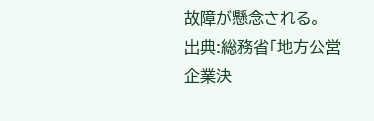故障が懸念される。
出典:総務省「地方公営企業決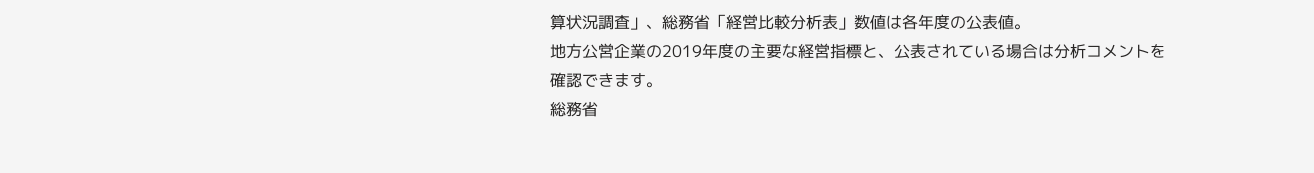算状況調査」、総務省「経営比較分析表」数値は各年度の公表値。
地方公営企業の2019年度の主要な経営指標と、公表されている場合は分析コメントを確認できます。
総務省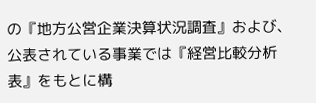の『地方公営企業決算状況調査』および、公表されている事業では『経営比較分析表』をもとに構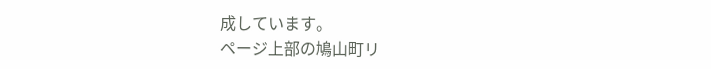成しています。
ページ上部の鳩山町リ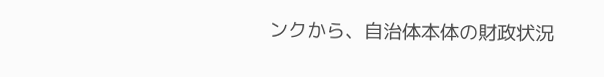ンクから、自治体本体の財政状況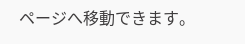ページへ移動できます。